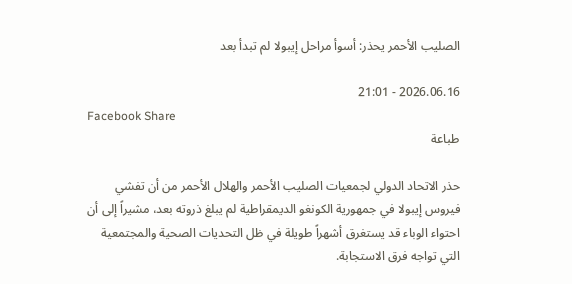الصليب الأحمر يحذر: أسوأ مراحل إيبولا لم تبدأ بعد

2026.06.16 - 21:01
Facebook Share
طباعة

حذر الاتحاد الدولي لجمعيات الصليب الأحمر والهلال الأحمر من أن تفشي فيروس إيبولا في جمهورية الكونغو الديمقراطية لم يبلغ ذروته بعد، مشيراً إلى أن احتواء الوباء قد يستغرق أشهراً طويلة في ظل التحديات الصحية والمجتمعية التي تواجه فرق الاستجابة.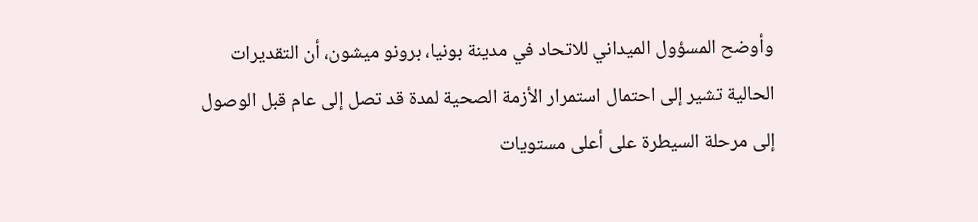وأوضح المسؤول الميداني للاتحاد في مدينة بونيا، برونو ميشون، أن التقديرات الحالية تشير إلى احتمال استمرار الأزمة الصحية لمدة قد تصل إلى عام قبل الوصول إلى مرحلة السيطرة على أعلى مستويات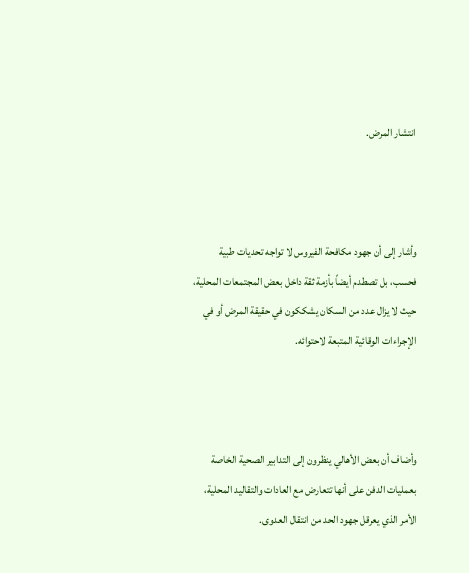انتشار المرض.



وأشار إلى أن جهود مكافحة الفيروس لا تواجه تحديات طبية فحسب، بل تصطدم أيضاً بأزمة ثقة داخل بعض المجتمعات المحلية، حيث لا يزال عدد من السكان يشككون في حقيقة المرض أو في الإجراءات الوقائية المتبعة لاحتوائه.



وأضاف أن بعض الأهالي ينظرون إلى التدابير الصحية الخاصة بعمليات الدفن على أنها تتعارض مع العادات والتقاليد المحلية، الأمر الذي يعرقل جهود الحد من انتقال العدوى.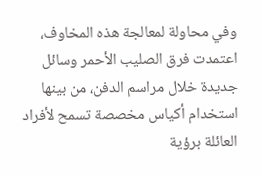وفي محاولة لمعالجة هذه المخاوف، اعتمدت فرق الصليب الأحمر وسائل جديدة خلال مراسم الدفن، من بينها استخدام أكياس مخصصة تسمح لأفراد العائلة برؤية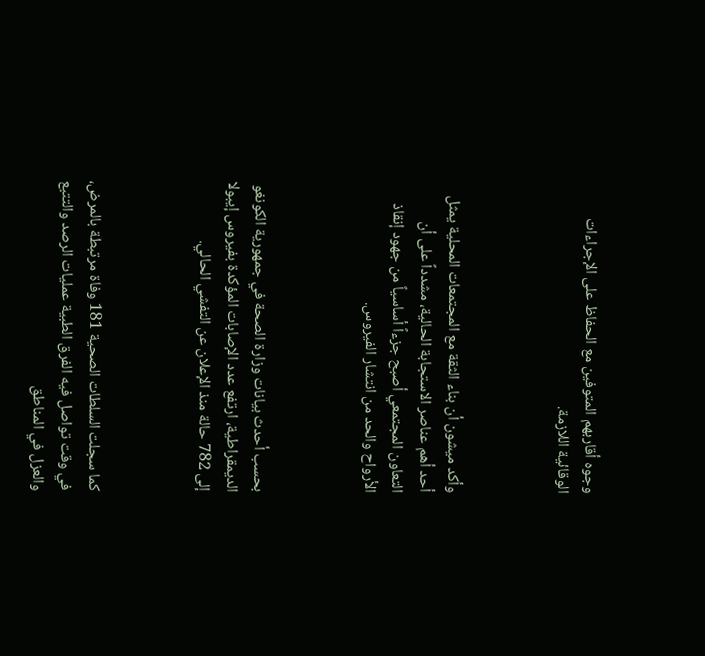وجوه أقاربهم المتوفين مع الحفاظ على الإجراءات الوقائية اللازمة.



وأكد ميشون أن بناء الثقة مع المجتمعات المحلية يمثل أحد أهم عناصر الاستجابة الحالية، مشدداً على أن التعاون المجتمعي أصبح جزءاً أساسياً من جهود إنقاذ الأرواح والحد من انتشار الفيروس.



بحسب أحدث بيانات وزارة الصحة في جمهورية الكونغو الديمقراطية، ارتفع عدد الإصابات المؤكدة بفيروس إيبولا إلى 782 حالة منذ الإعلان عن التفشي الحالي.



كما سجلت السلطات الصحية 181 وفاة مرتبطة بالمرض، في وقت تواصل فيه الفرق الطبية عمليات الرصد والتتبع والعزل في المناطق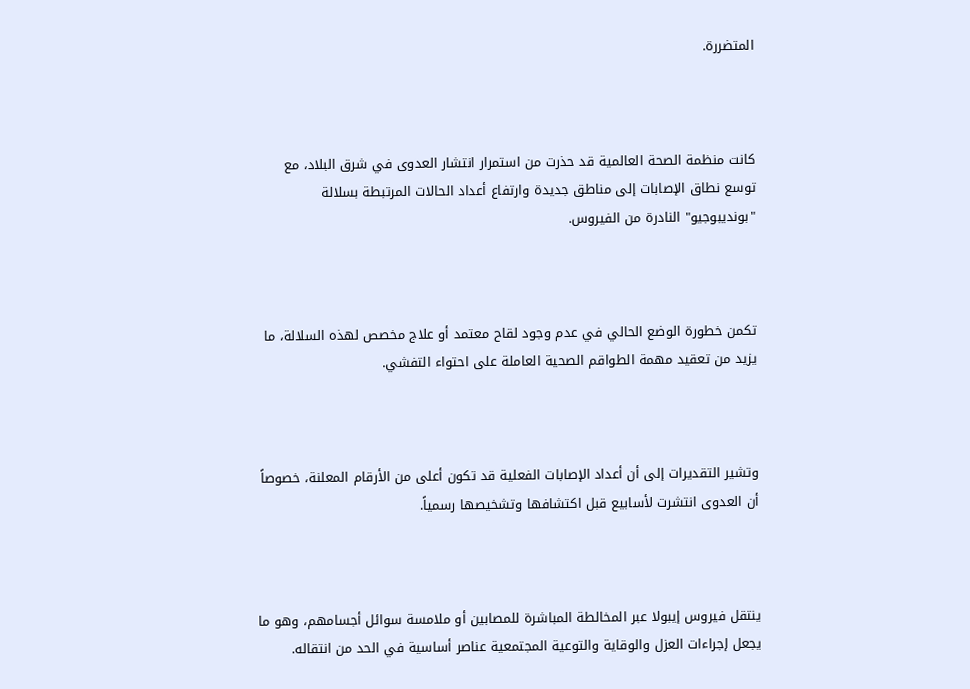المتضررة.



كانت منظمة الصحة العالمية قد حذرت من استمرار انتشار العدوى في شرق البلاد، مع توسع نطاق الإصابات إلى مناطق جديدة وارتفاع أعداد الحالات المرتبطة بسلالة "بونديبوجيو" النادرة من الفيروس.



تكمن خطورة الوضع الحالي في عدم وجود لقاح معتمد أو علاج مخصص لهذه السلالة، ما يزيد من تعقيد مهمة الطواقم الصحية العاملة على احتواء التفشي.



وتشير التقديرات إلى أن أعداد الإصابات الفعلية قد تكون أعلى من الأرقام المعلنة، خصوصاً أن العدوى انتشرت لأسابيع قبل اكتشافها وتشخيصها رسمياً.



ينتقل فيروس إيبولا عبر المخالطة المباشرة للمصابين أو ملامسة سوائل أجسامهم، وهو ما يجعل إجراءات العزل والوقاية والتوعية المجتمعية عناصر أساسية في الحد من انتقاله.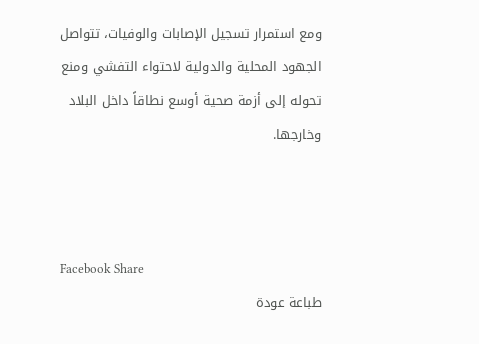ومع استمرار تسجيل الإصابات والوفيات، تتواصل الجهود المحلية والدولية لاحتواء التفشي ومنع تحوله إلى أزمة صحية أوسع نطاقاً داخل البلاد وخارجها.



Facebook Share
طباعة عودة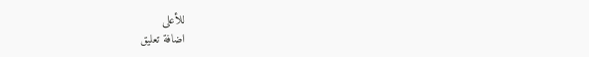للأعلى
اضافة تعليق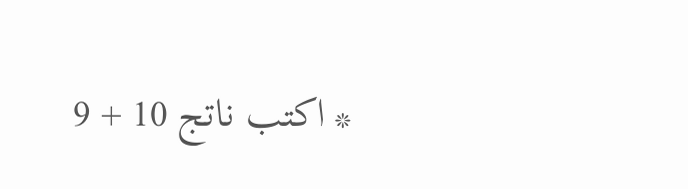* اكتب ناتج 10 + 9